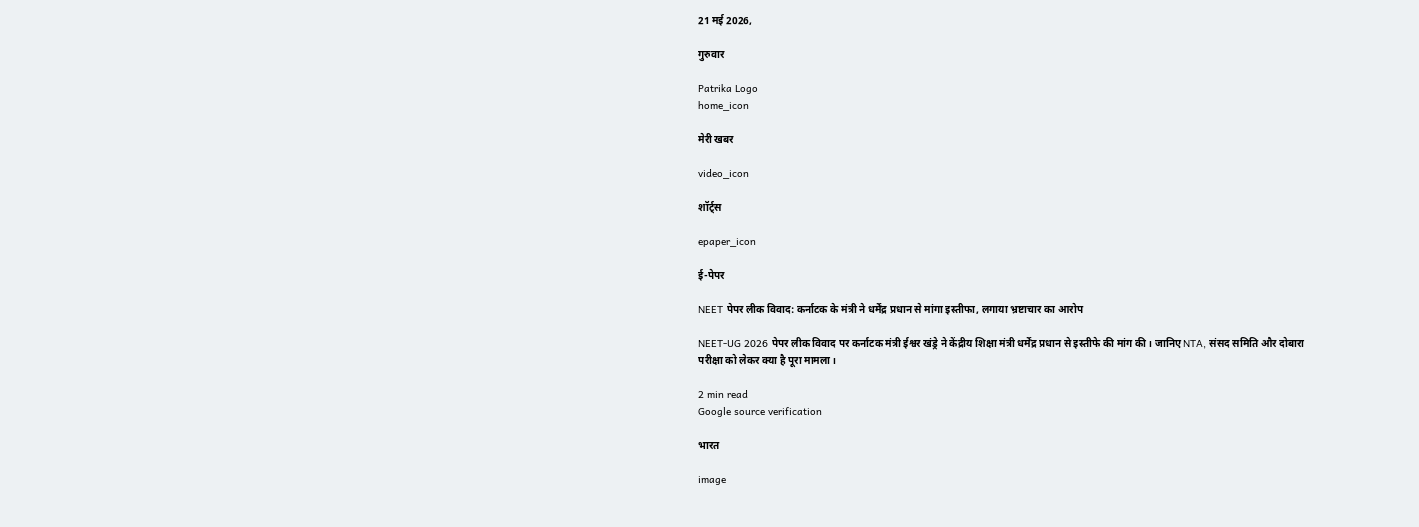21 मई 2026,

गुरुवार

Patrika Logo
home_icon

मेरी खबर

video_icon

शॉर्ट्स

epaper_icon

ई-पेपर

NEET पेपर लीक विवाद: कर्नाटक के मंत्री ने धर्मेंद्र प्रधान से मांगा इस्तीफा, लगाया भ्रष्टाचार का आरोप

NEET-UG 2026 पेपर लीक विवाद पर कर्नाटक मंत्री ईश्वर खंड्रे ने केंद्रीय शिक्षा मंत्री धर्मेंद्र प्रधान से इस्तीफे की मांग की। जानिए NTA, संसद समिति और दोबारा परीक्षा को लेकर क्या है पूरा मामला।

2 min read
Google source verification

भारत

image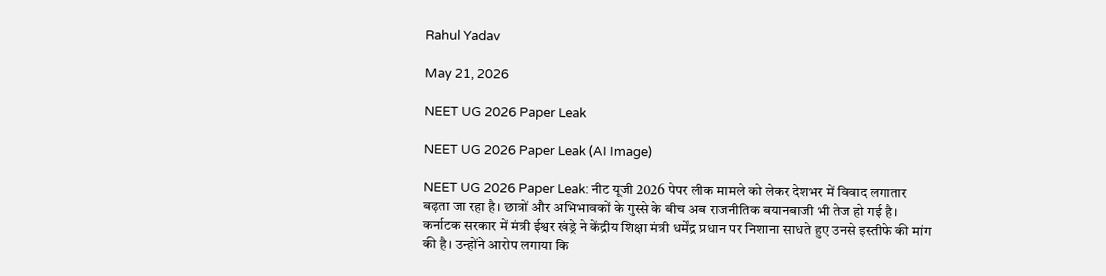Rahul Yadav

May 21, 2026

NEET UG 2026 Paper Leak

NEET UG 2026 Paper Leak (AI Image)

NEET UG 2026 Paper Leak: नीट यूजी 2026 पेपर लीक मामले को लेकर देशभर में विवाद लगातार बढ़ता जा रहा है। छात्रों और अभिभावकों के गुस्से के बीच अब राजनीतिक बयानबाजी भी तेज हो गई है। कर्नाटक सरकार में मंत्री ईश्वर खंड्रे ने केंद्रीय शिक्षा मंत्री धर्मेंद्र प्रधान पर निशाना साधते हुए उनसे इस्तीफे की मांग की है। उन्होंने आरोप लगाया कि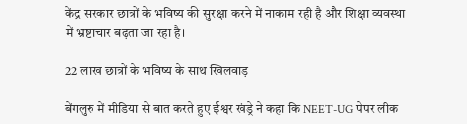केंद्र सरकार छात्रों के भविष्य की सुरक्षा करने में नाकाम रही है और शिक्षा व्यवस्था में भ्रष्टाचार बढ़ता जा रहा है।

22 लाख छात्रों के भविष्य के साथ खिलवाड़

बेंगलुरु में मीडिया से बात करते हुए ईश्वर खंड्रे ने कहा कि NEET-UG पेपर लीक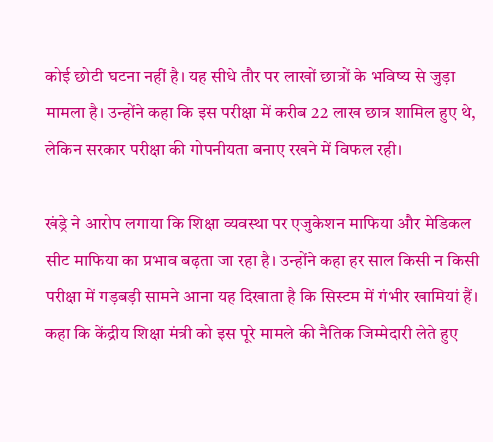कोई छोटी घटना नहीं है। यह सीधे तौर पर लाखों छात्रों के भविष्य से जुड़ा मामला है। उन्होंने कहा कि इस परीक्षा में करीब 22 लाख छात्र शामिल हुए थे, लेकिन सरकार परीक्षा की गोपनीयता बनाए रखने में विफल रही।

खंड्रे ने आरोप लगाया कि शिक्षा व्यवस्था पर एजुकेशन माफिया और मेडिकल सीट माफिया का प्रभाव बढ़ता जा रहा है। उन्होंने कहा हर साल किसी न किसी परीक्षा में गड़बड़ी सामने आना यह दिखाता है कि सिस्टम में गंभीर खामियां हैं। कहा कि केंद्रीय शिक्षा मंत्री को इस पूरे मामले की नैतिक जिम्मेदारी लेते हुए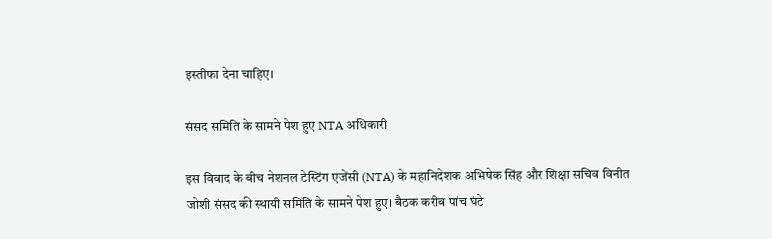इस्तीफा देना चाहिए।

संसद समिति के सामने पेश हुए NTA अधिकारी

इस विवाद के बीच नेशनल टेस्टिंग एजेंसी (NTA) के महानिदेशक अभिषेक सिंह और शिक्षा सचिव विनीत जोशी संसद की स्थायी समिति के सामने पेश हुए। बैठक करीब पांच घंटे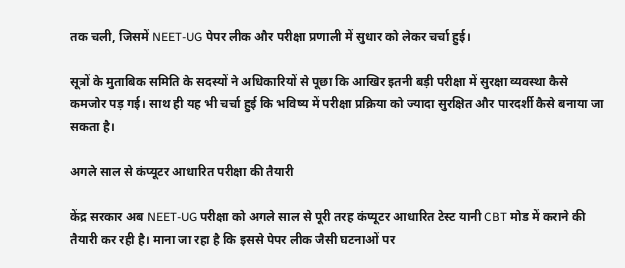तक चली, जिसमें NEET-UG पेपर लीक और परीक्षा प्रणाली में सुधार को लेकर चर्चा हुई।

सूत्रों के मुताबिक समिति के सदस्यों ने अधिकारियों से पूछा कि आखिर इतनी बड़ी परीक्षा में सुरक्षा व्यवस्था कैसे कमजोर पड़ गई। साथ ही यह भी चर्चा हुई कि भविष्य में परीक्षा प्रक्रिया को ज्यादा सुरक्षित और पारदर्शी कैसे बनाया जा सकता है।

अगले साल से कंप्यूटर आधारित परीक्षा की तैयारी

केंद्र सरकार अब NEET-UG परीक्षा को अगले साल से पूरी तरह कंप्यूटर आधारित टेस्ट यानी CBT मोड में कराने की तैयारी कर रही है। माना जा रहा है कि इससे पेपर लीक जैसी घटनाओं पर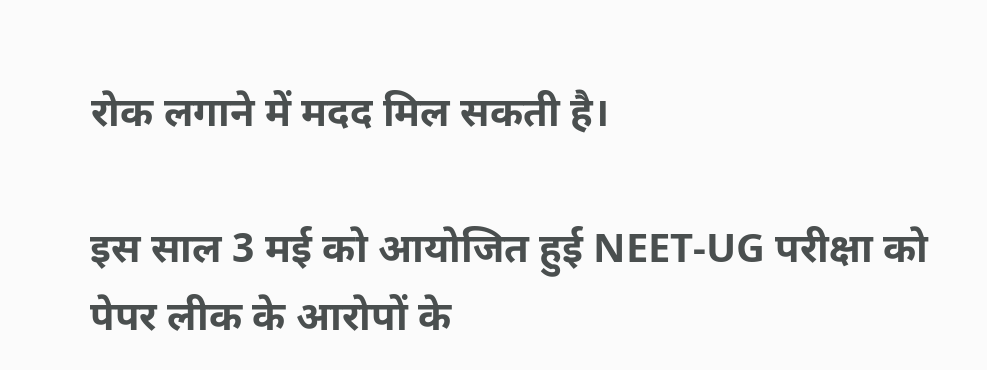रोक लगाने में मदद मिल सकती है।

इस साल 3 मई को आयोजित हुई NEET-UG परीक्षा को पेपर लीक के आरोपों के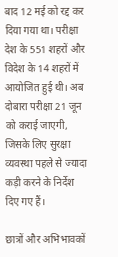बाद 12 मई को रद्द कर दिया गया था। परीक्षा देश के 551 शहरों और विदेश के 14 शहरों में आयोजित हुई थी। अब दोबारा परीक्षा 21 जून को कराई जाएगी, जिसके लिए सुरक्षा व्यवस्था पहले से ज्यादा कड़ी करने के निर्देश दिए गए हैं।

छात्रों और अभिभावकों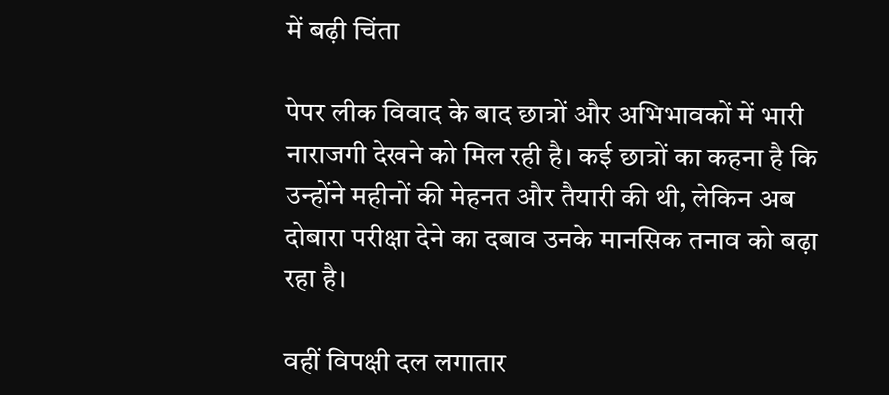में बढ़ी चिंता

पेपर लीक विवाद के बाद छात्रों और अभिभावकों में भारी नाराजगी देखने को मिल रही है। कई छात्रों का कहना है कि उन्होंने महीनों की मेहनत और तैयारी की थी, लेकिन अब दोबारा परीक्षा देने का दबाव उनके मानसिक तनाव को बढ़ा रहा है।

वहीं विपक्षी दल लगातार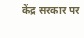केंद्र सरकार पर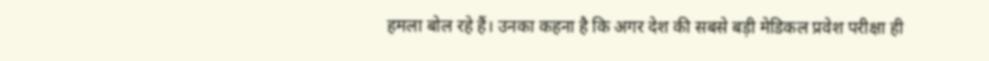हमला बोल रहे हैं। उनका कहना है कि अगर देश की सबसे बड़ी मेडिकल प्रवेश परीक्षा ही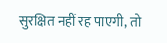सुरक्षित नहीं रह पाएगी, तो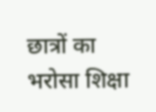छात्रों का भरोसा शिक्षा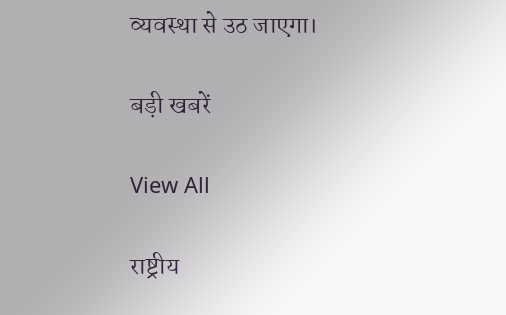व्यवस्था से उठ जाएगा।

बड़ी खबरें

View All

राष्ट्रीय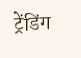ट्रेंडिंग